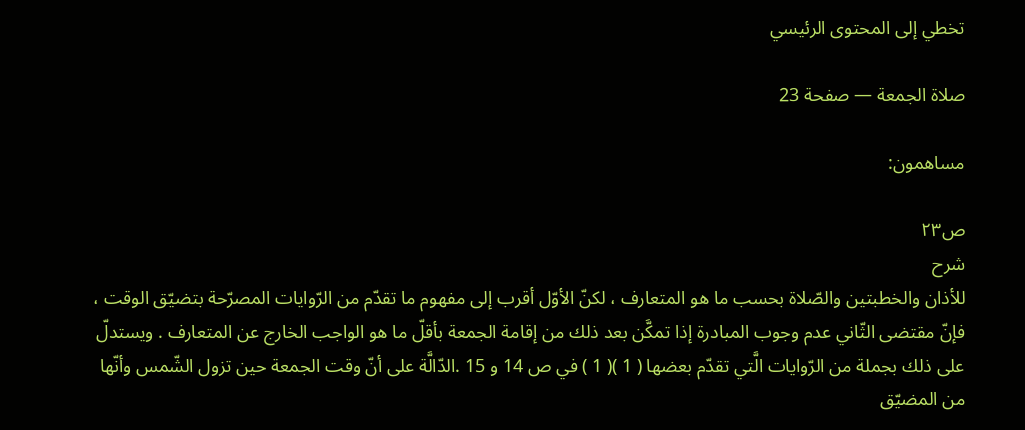تخطي إلى المحتوى الرئيسي

صلاة الجمعة — صفحة 23

مساهمون:

ص٢٣
شرح
للأذان والخطبتين والصّلاة بحسب ما هو المتعارف ، لكنّ الأوّل أقرب إلى مفهوم ما تقدّم من الرّوايات المصرّحة بتضيّق الوقت ، فإنّ مقتضى الثّاني عدم وجوب المبادرة إذا تمكَّن بعد ذلك من إقامة الجمعة بأقلّ ما هو الواجب الخارج عن المتعارف . ويستدلّ على ذلك بجملة من الرّوايات الَّتي تقدّم بعضها ( 1 )( 1 ) في ص 14 و 15 .الدّالَّة على أنّ وقت الجمعة حين تزول الشّمس وأنّها من المضيّق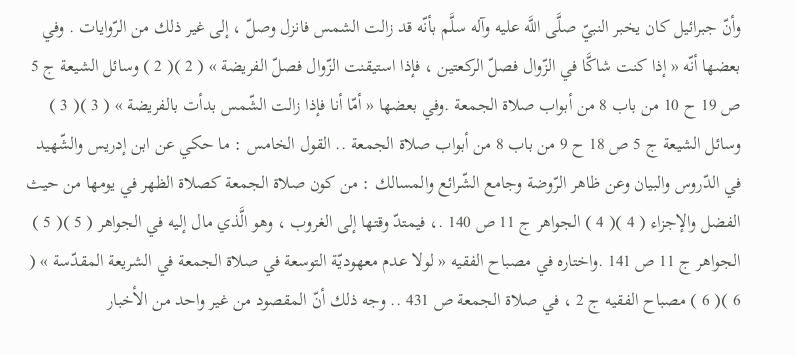وأنّ جبرائيل كان يخبر النبيّ صلَّى اللَّه عليه وآله سلَّم بأنّه قد زالت الشمس فانزل وصلّ ، إلى غير ذلك من الرّوايات . وفي بعضها أنّه « إذا كنت شاكَّا في الزّوال فصلّ الركعتين ، فإذا استيقنت الزّوال فصلّ الفريضة » ( 2 )( 2 ) وسائل الشيعة ج 5 ص 19 ح 10 من باب 8 من أبواب صلاة الجمعة .وفي بعضها « أمّا أنا فإذا زالت الشّمس بدأت بالفريضة » ( 3 )( 3 ) وسائل الشيعة ج 5 ص 18 ح 9 من باب 8 من أبواب صلاة الجمعة .. القول الخامس : ما حكي عن ابن إدريس والشّهيد في الدّروس والبيان وعن ظاهر الرّوضة وجامع الشّرائع والمسالك : من كون صلاة الجمعة كصلاة الظهر في يومها من حيث الفضل والإجزاء ( 4 )( 4 ) الجواهر ج 11 ص 140 .، فيمتدّ وقتها إلى الغروب ، وهو الَّذي مال إليه في الجواهر ( 5 )( 5 ) الجواهر ج 11 ص 141 .واختاره في مصباح الفقيه « لولا عدم معهوديّة التوسعة في صلاة الجمعة في الشريعة المقدّسة » ( 6 )( 6 ) مصباح الفقيه ج 2 ، في صلاة الجمعة ص 431 .. وجه ذلك أنّ المقصود من غير واحد من الأخبار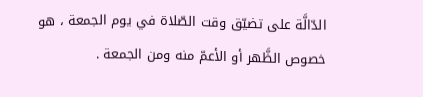الدّالَّة على تضيّق وقت الصّلاة في يوم الجمعة ، هو خصوص الظَّهر أو الأعمّ منه ومن الجمعة .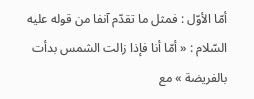أمّا الأوّل : فمثل ما تقدّم آنفا من قوله عليه السّلام : « أمّا أنا فإذا زالت الشمس بدأت بالفريضة » مع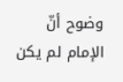وضوح أنّ الإمام لم يكن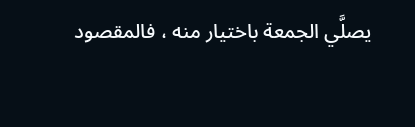يصلَّي الجمعة باختيار منه ، فالمقصود